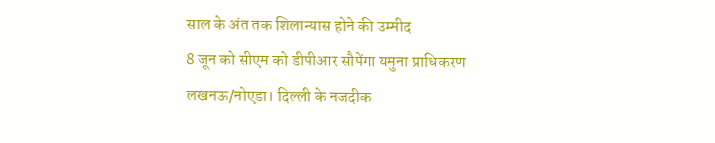साल के अंत तक शिलान्यास होने की उम्मीद
8 जून को सीएम को डीपीआर सौपेंगा यमुना प्राधिकरण
लखनऊ/नोएडा। दिल्ली के नजदीक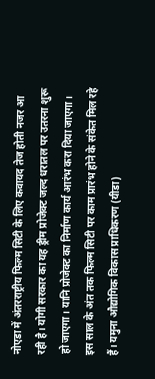नोएडा में अंतरराष्ट्रीय फिल्म सिटी के लिए कवायद तेज होती नजर आ रही है। योगी सरकार का यह ड्रीम प्रोजेक्ट जल्द धरातल पर उतरना शुरू हो जाएगा। यानि प्रोजेक्ट का निर्माण कार्य आरंभ करा दिया जाएगा। इस साल के अंत तक फिल्म सिटी पर काम प्रारंभ होने के संकेत मिल रहे हैं। यमुना औद्योगिक विकास प्राधिकरण (यीडा)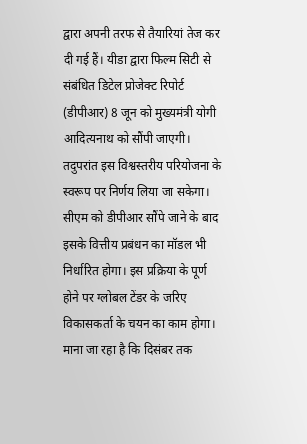द्वारा अपनी तरफ से तैयारियां तेज कर दी गई हैं। यीडा द्वारा फिल्म सिटी से संबंधित डिटेल प्रोजेक्ट रिपोर्ट (डीपीआर) 8 जून को मुख्यमंत्री योगी आदित्यनाथ को सौंपी जाएगी। तदुपरांत इस विश्वस्तरीय परियोजना के स्वरूप पर निर्णय लिया जा सकेगा। सीएम को डीपीआर सौंपे जाने के बाद इसके वित्तीय प्रबंधन का मॉडल भी निर्धारित होगा। इस प्रक्रिया के पूर्ण होने पर ग्लोबल टेंडर के जरिए विकासकर्ता के चयन का काम होगा। माना जा रहा है कि दिसंबर तक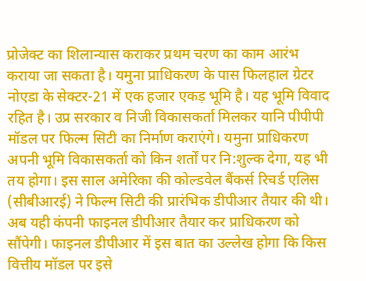प्रोजेक्ट का शिलान्यास कराकर प्रथम चरण का काम आरंभ कराया जा सकता है। यमुना प्राधिकरण के पास फिलहाल ग्रेटर नोएडा के सेक्टर-21 में एक हजार एकड़ भूमि है। यह भूमि विवाद रहित है। उप्र सरकार व निजी विकासकर्ता मिलकर यानि पीपीपी मॉडल पर फिल्म सिटी का निर्माण कराएंगे। यमुना प्राधिकरण अपनी भूमि विकासकर्ता को किन शर्तों पर नि:शुल्क देगा, यह भी तय होगा। इस साल अमेरिका की कोल्डवेल बैंकर्स रिचर्ड एलिस (सीबीआरई) ने फिल्म सिटी की प्रारंभिक डीपीआर तैयार की थी। अब यही कंपनी फाइनल डीपीआर तैयार कर प्राधिकरण को सौंपेगी। फाइनल डीपीआर में इस बात का उल्लेख होगा कि किस वित्तीय मॉडल पर इसे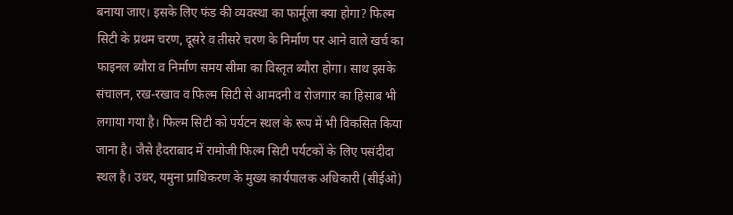बनाया जाए। इसके लिए फंड की व्यवस्था का फार्मूला क्या होगा? फिल्म सिटी के प्रथम चरण, दूसरे व तीसरे चरण के निर्माण पर आने वाले खर्च का फाइनल ब्यौरा व निर्माण समय सीमा का विस्तृत ब्यौरा होगा। साथ इसके संचालन, रख-रखाव व फिल्म सिटी से आमदनी व रोजगार का हिसाब भी लगाया गया है। फिल्म सिटी को पर्यटन स्थल के रूप में भी विकसित किया जाना है। जैसे हैदराबाद में रामोजी फिल्म सिटी पर्यटकों के लिए पसंदीदा स्थल है। उधर, यमुना प्राधिकरण के मुख्य कार्यपालक अधिकारी (सीईओ)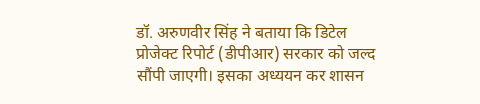डॉ. अरुणवीर सिंह ने बताया कि डिटेल प्रोजेक्ट रिपोर्ट (डीपीआर) सरकार को जल्द सौंपी जाएगी। इसका अध्ययन कर शासन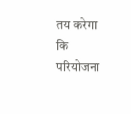तय करेगा कि परियोजना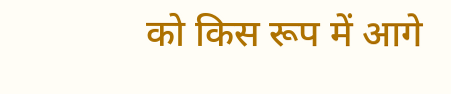को किस रूप में आगे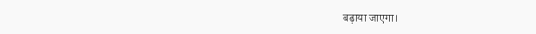बढ़ाया जाएगा।